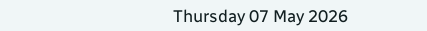Thursday 07 May 2026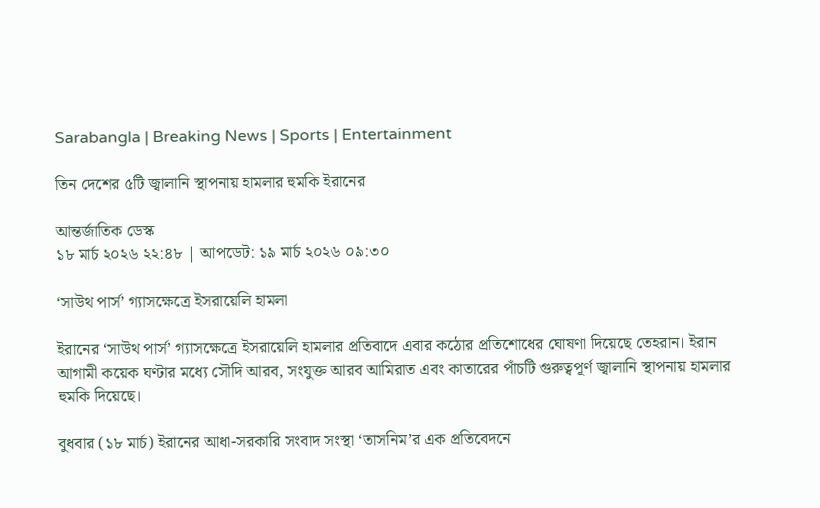Sarabangla | Breaking News | Sports | Entertainment

তিন দেশের ৫টি জ্বালানি স্থাপনায় হামলার হুমকি ইরানের

আন্তর্জাতিক ডেস্ক
১৮ মার্চ ২০২৬ ২২:৪৮ | আপডেট: ১৯ মার্চ ২০২৬ ০৯:৩০

‘সাউথ পার্স’ গ্যাসক্ষেত্রে ইসরায়েলি হামলা

ইরানের ‘সাউথ পার্স’ গ্যাসক্ষেত্রে ইসরায়েলি হামলার প্রতিবাদে এবার কঠোর প্রতিশোধের ঘোষণা দিয়েছে তেহরান। ইরান আগামী কয়েক ঘণ্টার মধ্যে সৌদি আরব, সংযুক্ত আরব আমিরাত এবং কাতারের পাঁচটি গুরুত্বপূর্ণ জ্বালানি স্থাপনায় হামলার হুমকি দিয়েছে।

বুধবার (১৮ মার্চ) ইরানের আধা-সরকারি সংবাদ সংস্থা ‘তাসনিম’র এক প্রতিবেদনে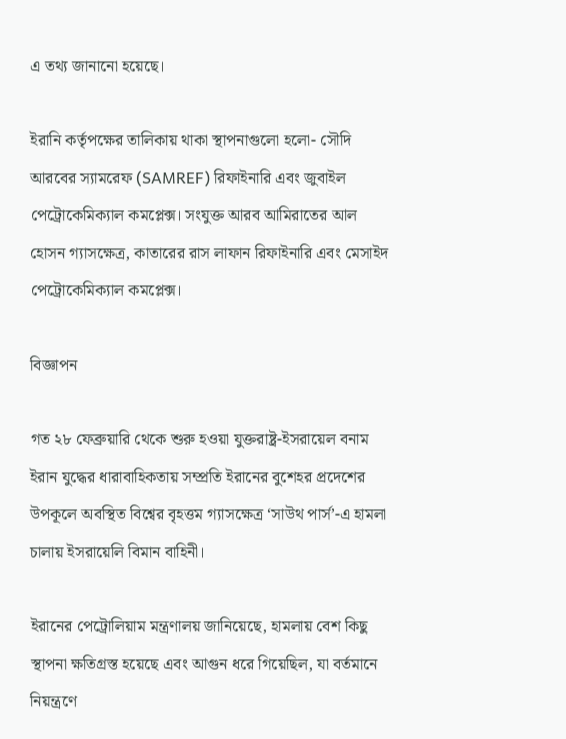এ তথ্য জানানো হয়েছে।

ইরানি কর্তৃপক্ষের তালিকায় থাকা স্থাপনাগুলো হলো- সৌদি আরবের স্যামরেফ (SAMREF) রিফাইনারি এবং জুবাইল পেট্রোকেমিক্যাল কমপ্লেক্স। সংযুক্ত আরব আমিরাতের আল হোসন গ্যাসক্ষেত্র, কাতারের রাস লাফান রিফাইনারি এবং মেসাইদ পেট্রোকেমিক্যাল কমপ্লেক্স।

বিজ্ঞাপন

গত ২৮ ফেব্রুয়ারি থেকে শুরু হওয়া যুক্তরাষ্ট্র-ইসরায়েল বনাম ইরান যুদ্ধের ধারাবাহিকতায় সম্প্রতি ইরানের বুশেহর প্রদেশের উপকূলে অবস্থিত বিশ্বের বৃহত্তম গ্যাসক্ষেত্র ‘সাউথ পার্স’-এ হামলা চালায় ইসরায়েলি বিমান বাহিনী।

ইরানের পেট্রোলিয়াম মন্ত্রণালয় জানিয়েছে, হামলায় বেশ কিছু স্থাপনা ক্ষতিগ্রস্ত হয়েছে এবং আগুন ধরে গিয়েছিল, যা বর্তমানে নিয়ন্ত্রণে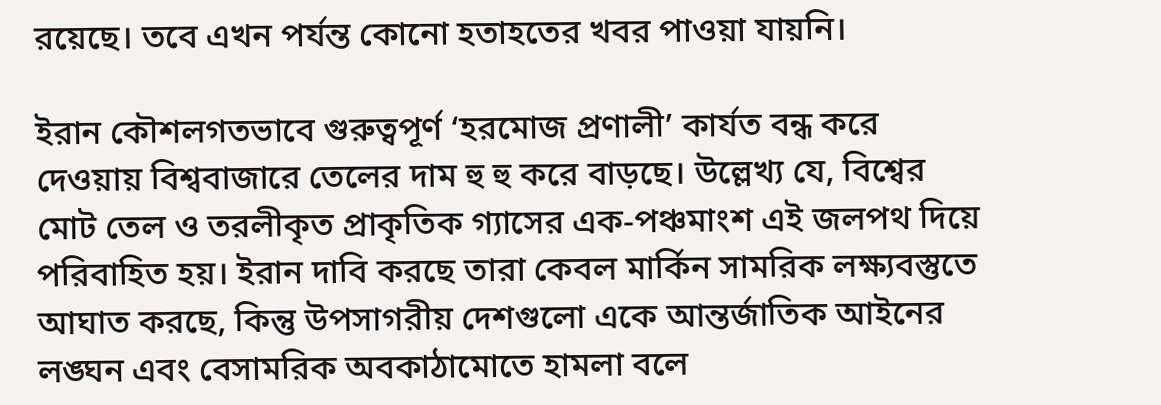রয়েছে। তবে এখন পর্যন্ত কোনো হতাহতের খবর পাওয়া যায়নি।

ইরান কৌশলগতভাবে গুরুত্বপূর্ণ ‘হরমোজ প্রণালী’ কার্যত বন্ধ করে দেওয়ায় বিশ্ববাজারে তেলের দাম হু হু করে বাড়ছে। উল্লেখ্য যে, বিশ্বের মোট তেল ও তরলীকৃত প্রাকৃতিক গ্যাসের এক-পঞ্চমাংশ এই জলপথ দিয়ে পরিবাহিত হয়। ইরান দাবি করছে তারা কেবল মার্কিন সামরিক লক্ষ্যবস্তুতে আঘাত করছে, কিন্তু উপসাগরীয় দেশগুলো একে আন্তর্জাতিক আইনের লঙ্ঘন এবং বেসামরিক অবকাঠামোতে হামলা বলে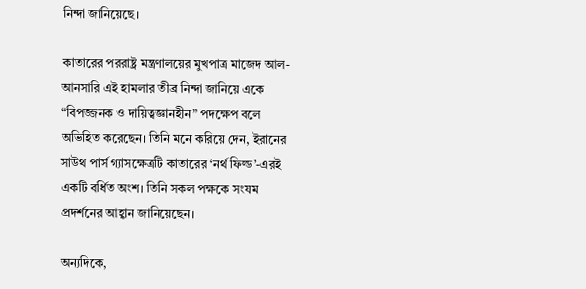নিন্দা জানিয়েছে।

কাতারের পররাষ্ট্র মন্ত্রণালয়ের মুখপাত্র মাজেদ আল-আনসারি এই হামলার তীব্র নিন্দা জানিয়ে একে “বিপজ্জনক ও দায়িত্বজ্ঞানহীন” পদক্ষেপ বলে অভিহিত করেছেন। তিনি মনে করিয়ে দেন, ইরানের সাউথ পার্স গ্যাসক্ষেত্রটি কাতারের ‘নর্থ ফিল্ড’-এরই একটি বর্ধিত অংশ। তিনি সকল পক্ষকে সংযম প্রদর্শনের আহ্বান জানিয়েছেন।

অন্যদিকে,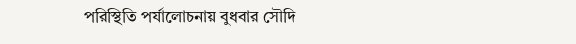পরিস্থিতি পর্যালোচনায় বুধবার সৌদি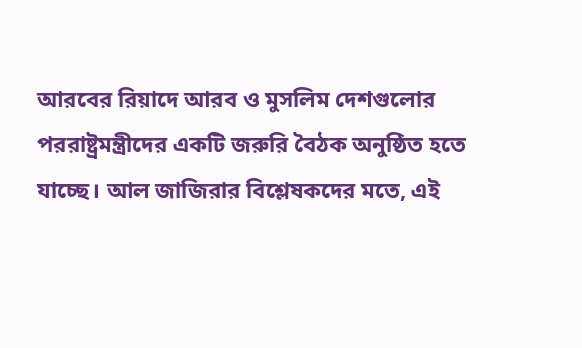আরবের রিয়াদে আরব ও মুসলিম দেশগুলোর পররাষ্ট্রমন্ত্রীদের একটি জরুরি বৈঠক অনুষ্ঠিত হতে যাচ্ছে। আল জাজিরার বিশ্লেষকদের মতে, এই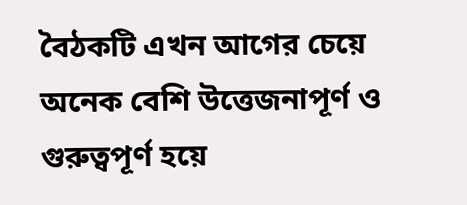বৈঠকটি এখন আগের চেয়ে অনেক বেশি উত্তেজনাপূর্ণ ও গুরুত্বপূর্ণ হয়ে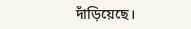দাঁড়িয়েছে।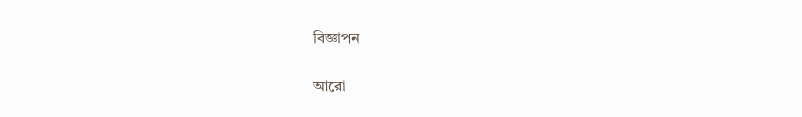বিজ্ঞাপন

আরো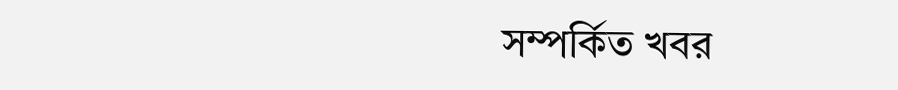সম্পর্কিত খবর